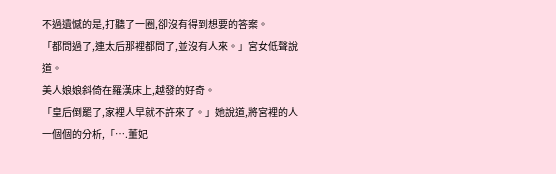不過遺憾的是,打聽了一圈,卻沒有得到想要的答案。
「都問過了,連太后那裡都問了,並沒有人來。」宮女低聲說道。
美人娘娘斜倚在羅漢床上,越發的好奇。
「皇后倒罷了,家裡人早就不許來了。」她說道,將宮裡的人一個個的分析,「….董妃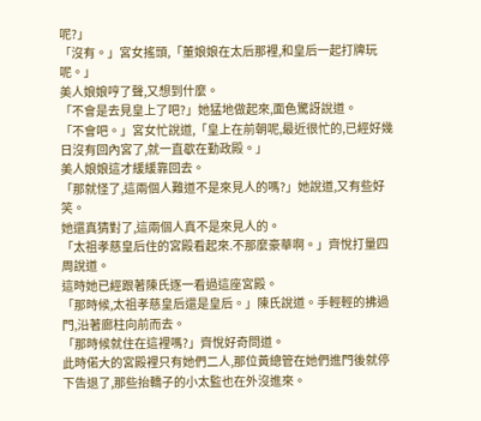呢?」
「沒有。」宮女搖頭,「董娘娘在太后那裡,和皇后一起打牌玩呢。」
美人娘娘哼了聲,又想到什麼。
「不會是去見皇上了吧?」她猛地做起來,面色驚訝說道。
「不會吧。」宮女忙說道,「皇上在前朝呢,最近很忙的,已經好幾日沒有回內宮了,就一直歇在勤政殿。」
美人娘娘這才緩緩靠回去。
「那就怪了,這兩個人難道不是來見人的嗎?」她說道,又有些好笑。
她還真猜對了,這兩個人真不是來見人的。
「太祖孝慈皇后住的宮殿看起來.不那麼豪華啊。」齊悅打量四周說道。
這時她已經跟著陳氏逐一看過這座宮殿。
「那時候,太祖孝慈皇后還是皇后。」陳氏說道。手輕輕的拂過門,沿著廊柱向前而去。
「那時候就住在這裡嗎?」齊悅好奇問道。
此時偌大的宮殿裡只有她們二人,那位黃總管在她們進門後就停下告退了,那些抬轎子的小太監也在外沒進來。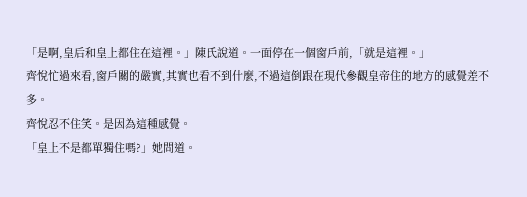「是啊,皇后和皇上都住在這裡。」陳氏說道。一面停在一個窗戶前,「就是這裡。」
齊悅忙過來看,窗戶關的嚴實,其實也看不到什麼,不過這倒跟在現代參觀皇帝住的地方的感覺差不多。
齊悅忍不住笑。是因為這種感覺。
「皇上不是都單獨住嗎?」她問道。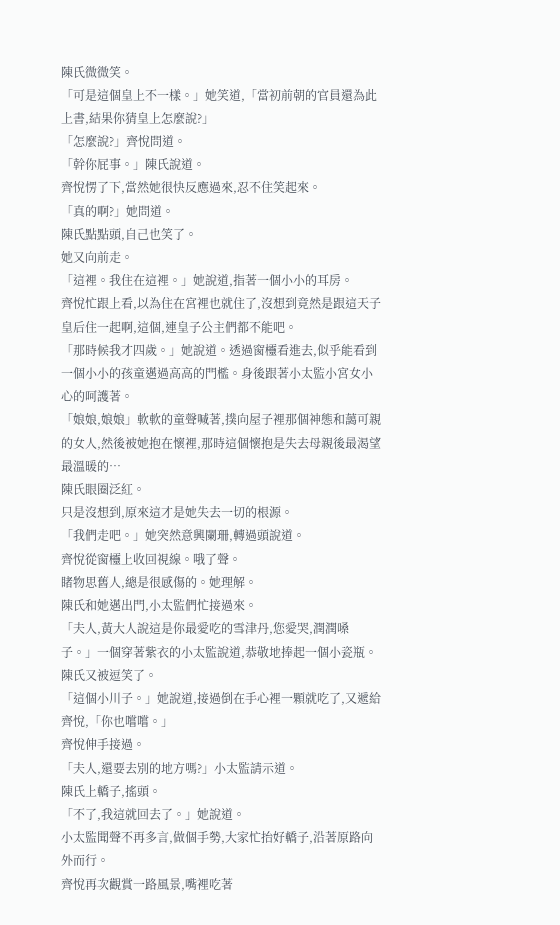陳氏微微笑。
「可是這個皇上不一樣。」她笑道,「當初前朝的官員還為此上書,結果你猜皇上怎麼說?」
「怎麼說?」齊悅問道。
「幹你屁事。」陳氏說道。
齊悅愣了下,當然她很快反應過來,忍不住笑起來。
「真的啊?」她問道。
陳氏點點頭,自己也笑了。
她又向前走。
「這裡。我住在這裡。」她說道,指著一個小小的耳房。
齊悅忙跟上看,以為住在宮裡也就住了,沒想到竟然是跟這天子皇后住一起啊,這個,連皇子公主們都不能吧。
「那時候我才四歲。」她說道。透過窗欞看進去,似乎能看到一個小小的孩童邁過高高的門檻。身後跟著小太監小宮女小心的呵護著。
「娘娘,娘娘」軟軟的童聲喊著,撲向屋子裡那個神態和藹可親的女人,然後被她抱在懷裡,那時這個懷抱是失去母親後最渴望最溫暖的…
陳氏眼圈泛紅。
只是沒想到,原來這才是她失去一切的根源。
「我們走吧。」她突然意興闌珊,轉過頭說道。
齊悅從窗欞上收回視線。哦了聲。
睹物思舊人,總是很感傷的。她理解。
陳氏和她邁出門,小太監們忙接過來。
「夫人,黃大人說這是你最愛吃的雪津丹,您愛哭,潤潤嗓子。」一個穿著紫衣的小太監說道,恭敬地捧起一個小瓷瓶。
陳氏又被逗笑了。
「這個小川子。」她說道,接過倒在手心裡一顆就吃了,又遞給齊悅,「你也嚐嚐。」
齊悅伸手接過。
「夫人,還要去別的地方嗎?」小太監請示道。
陳氏上轎子,搖頭。
「不了,我這就回去了。」她說道。
小太監聞聲不再多言,做個手勢,大家忙抬好轎子,沿著原路向外而行。
齊悅再次觀賞一路風景,嘴裡吃著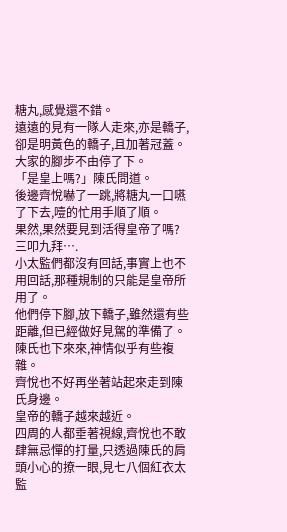糖丸,感覺還不錯。
遠遠的見有一隊人走來,亦是轎子,卻是明黃色的轎子,且加著冠蓋。
大家的腳步不由停了下。
「是皇上嗎?」陳氏問道。
後邊齊悅嚇了一跳,將糖丸一口嚥了下去,噎的忙用手順了順。
果然,果然要見到活得皇帝了嗎?三叩九拜….
小太監們都沒有回話,事實上也不用回話,那種規制的只能是皇帝所用了。
他們停下腳,放下轎子,雖然還有些距離,但已經做好見駕的準備了。
陳氏也下來來,神情似乎有些複雜。
齊悅也不好再坐著站起來走到陳氏身邊。
皇帝的轎子越來越近。
四周的人都垂著視線,齊悅也不敢肆無忌憚的打量,只透過陳氏的肩頭小心的撩一眼,見七八個紅衣太監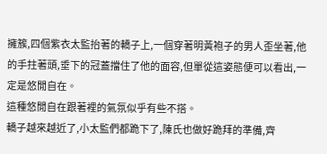擁簇,四個紫衣太監抬著的轎子上,一個穿著明黃袍子的男人歪坐著,他的手拄著頭,垂下的冠蓋擋住了他的面容,但單從這姿態便可以看出,一定是悠閒自在。
這種悠閒自在跟著裡的氣氛似乎有些不搭。
轎子越來越近了,小太監們都跪下了,陳氏也做好跪拜的準備,齊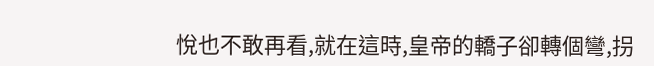悅也不敢再看,就在這時,皇帝的轎子卻轉個彎,拐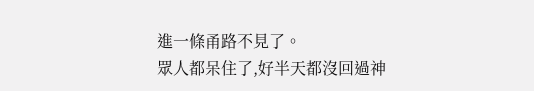進一條甬路不見了。
眾人都呆住了,好半天都沒回過神